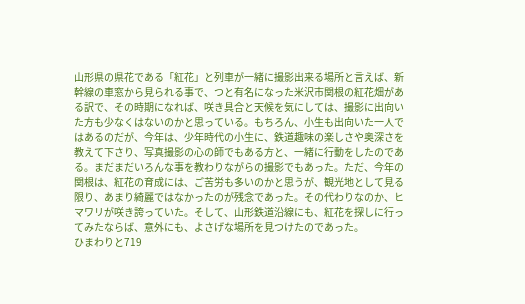山形県の県花である「紅花」と列車が一緒に撮影出来る場所と言えば、新幹線の車窓から見られる事で、つと有名になった米沢市関根の紅花畑がある訳で、その時期になれば、咲き具合と天候を気にしては、撮影に出向いた方も少なくはないのかと思っている。もちろん、小生も出向いた一人ではあるのだが、今年は、少年時代の小生に、鉄道趣味の楽しさや奥深さを教えて下さり、写真撮影の心の師でもある方と、一緒に行動をしたのである。まだまだいろんな事を教わりながらの撮影でもあった。ただ、今年の関根は、紅花の育成には、ご苦労も多いのかと思うが、観光地として見る限り、あまり綺麗ではなかったのが残念であった。その代わりなのか、ヒマワリが咲き誇っていた。そして、山形鉄道沿線にも、紅花を探しに行ってみたならば、意外にも、よさげな場所を見つけたのであった。
ひまわりと719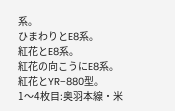系。
ひまわりとE8系。
紅花とE8系。
紅花の向こうにE8系。
紅花とYR−880型。
1〜4枚目:奥羽本線・米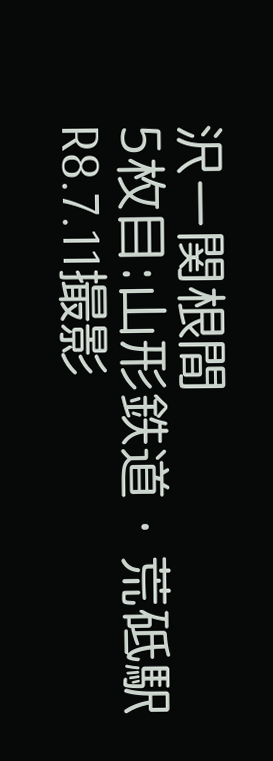沢ー関根間
5枚目:山形鉄道・荒砥駅
R8.7.11撮影